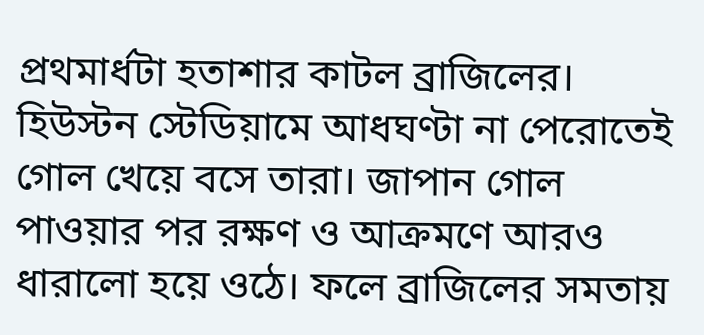প্রথমার্ধটা হতাশার কাটল ব্রাজিলের। হিউস্টন স্টেডিয়ামে আধঘণ্টা না পেরোতেই গোল খেয়ে বসে তারা। জাপান গোল পাওয়ার পর রক্ষণ ও আক্রমণে আরও ধারালো হয়ে ওঠে। ফলে ব্রাজিলের সমতায়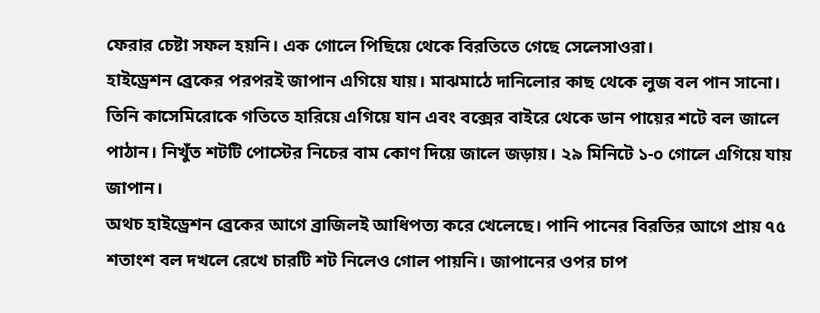ফেরার চেষ্টা সফল হয়নি। এক গোলে পিছিয়ে থেকে বিরতিতে গেছে সেলেসাওরা।
হাইড্রেশন ব্রেকের পরপরই জাপান এগিয়ে যায়। মাঝমাঠে দানিলোর কাছ থেকে লুজ বল পান সানো। তিনি কাসেমিরোকে গতিতে হারিয়ে এগিয়ে যান এবং বক্সের বাইরে থেকে ডান পায়ের শটে বল জালে পাঠান। নিখুঁত শটটি পোস্টের নিচের বাম কোণ দিয়ে জালে জড়ায়। ২৯ মিনিটে ১-০ গোলে এগিয়ে যায় জাপান।
অথচ হাইড্রেশন ব্রেকের আগে ব্রাজিলই আধিপত্য করে খেলেছে। পানি পানের বিরতির আগে প্রায় ৭৫ শতাংশ বল দখলে রেখে চারটি শট নিলেও গোল পায়নি। জাপানের ওপর চাপ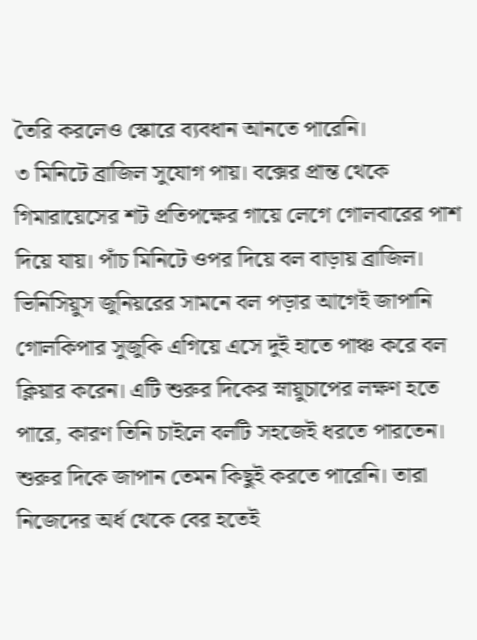তৈরি করলেও স্কোরে ব্যবধান আনতে পারেনি।
৩ মিনিটে ব্রাজিল সুযোগ পায়। বক্সের প্রান্ত থেকে গিমারায়েসের শট প্রতিপক্ষের গায়ে লেগে গোলবারের পাশ দিয়ে যায়। পাঁচ মিনিটে ওপর দিয়ে বল বাড়ায় ব্রাজিল। ভিনিসিয়ুস জুনিয়রের সামনে বল পড়ার আগেই জাপানি গোলকিপার সুজুকি এগিয়ে এসে দুই হাতে পাঞ্চ করে বল ক্লিয়ার করেন। এটি শুরুর দিকের স্নায়ুচাপের লক্ষণ হতে পারে, কারণ তিনি চাইলে বলটি সহজেই ধরতে পারতেন।
শুরুর দিকে জাপান তেমন কিছুই করতে পারেনি। তারা নিজেদের অর্ধ থেকে বের হতেই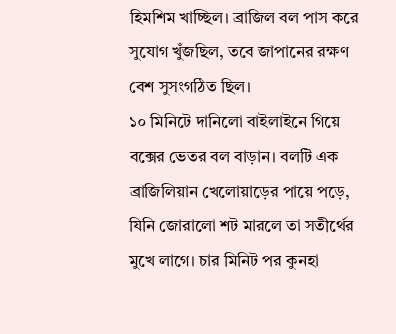হিমশিম খাচ্ছিল। ব্রাজিল বল পাস করে সুযোগ খুঁজছিল, তবে জাপানের রক্ষণ বেশ সুসংগঠিত ছিল।
১০ মিনিটে দানিলো বাইলাইনে গিয়ে বক্সের ভেতর বল বাড়ান। বলটি এক ব্রাজিলিয়ান খেলোয়াড়ের পায়ে পড়ে, যিনি জোরালো শট মারলে তা সতীর্থের মুখে লাগে। চার মিনিট পর কুনহা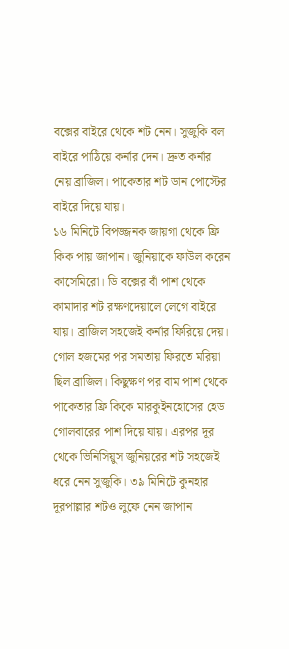বক্সের বাইরে থেকে শট নেন। সুজুকি বল বাইরে পাঠিয়ে কর্নার দেন। দ্রুত কর্নার নেয় ব্রাজিল। পাকেতার শট ডান পোস্টের বাইরে দিয়ে যায়।
১৬ মিনিটে বিপজ্জনক জায়গা থেকে ফ্রি কিক পায় জাপান। জুনিয়াকে ফাউল করেন কাসেমিরো। ডি বক্সের বাঁ পাশ থেকে কামাদার শট রক্ষণদেয়ালে লেগে বাইরে যায়। ব্রাজিল সহজেই কর্নার ফিরিয়ে দেয়।
গোল হজমের পর সমতায় ফিরতে মরিয়া ছিল ব্রাজিল। কিছুক্ষণ পর বাম পাশ থেকে পাকেতার ফ্রি কিকে মারকুইনহোসের হেড গোলবারের পাশ দিয়ে যায়। এরপর দূর থেকে ভিনিসিয়ুস জুনিয়রের শট সহজেই ধরে নেন সুজুকি। ৩৯ মিনিটে কুনহার দূরপাল্লার শটও লুফে নেন জাপান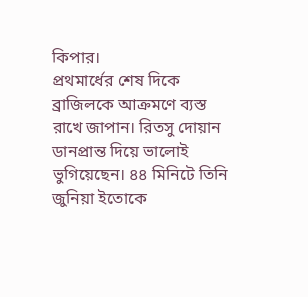কিপার।
প্রথমার্ধের শেষ দিকে ব্রাজিলকে আক্রমণে ব্যস্ত রাখে জাপান। রিতসু দোয়ান ডানপ্রান্ত দিয়ে ভালোই ভুগিয়েছেন। ৪৪ মিনিটে তিনি জুনিয়া ইতোকে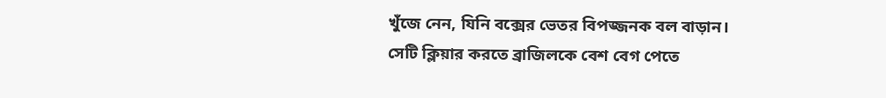খুঁজে নেন, যিনি বক্সের ভেতর বিপজ্জনক বল বাড়ান। সেটি ক্লিয়ার করতে ব্রাজিলকে বেশ বেগ পেতে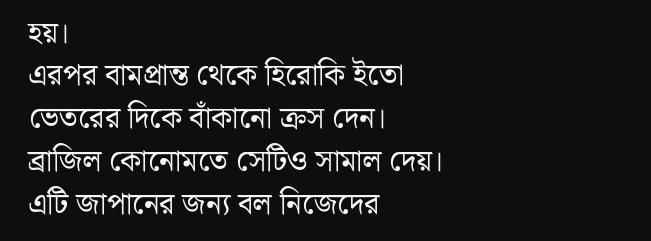হয়।
এরপর বামপ্রান্ত থেকে হিরোকি ইতো ভেতরের দিকে বাঁকানো ক্রস দেন। ব্রাজিল কোনোমতে সেটিও সামাল দেয়। এটি জাপানের জন্য বল নিজেদের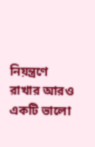নিয়ন্ত্রণে রাখার আরও একটি ভালো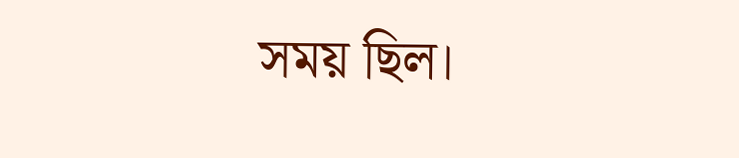সময় ছিল।